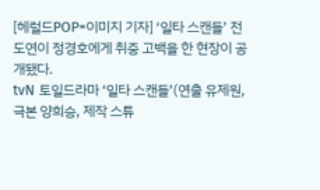[헤럴드POP=이미지 기자] ‘일타 스캔들’ 전도연이 정경호에게 취중 고백을 한 현장이 공개됐다.
tvN 토일드라마 ‘일타 스캔들’(연출 유제원, 극본 양희승, 제작 스튜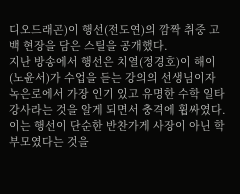디오드래곤)이 행선(전도연)의 깜짝 취중 고백 현장을 담은 스틸을 공개했다.
지난 방송에서 행선은 치열(정경호)이 해이(노윤서)가 수업을 듣는 강의의 선생님이자 녹은로에서 가장 인기 있고 유명한 수학 일타 강사라는 것을 알게 되면서 충격에 휩싸였다. 이는 행선이 단순한 반찬가게 사장이 아닌 학부모였다는 것을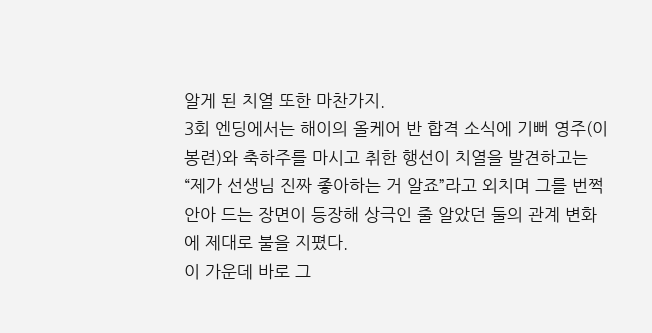알게 된 치열 또한 마찬가지.
3회 엔딩에서는 해이의 올케어 반 합격 소식에 기뻐 영주(이봉련)와 축하주를 마시고 취한 행선이 치열을 발견하고는 “제가 선생님 진짜 좋아하는 거 알죠”라고 외치며 그를 번쩍 안아 드는 장면이 등장해 상극인 줄 알았던 둘의 관계 변화에 제대로 불을 지폈다.
이 가운데 바로 그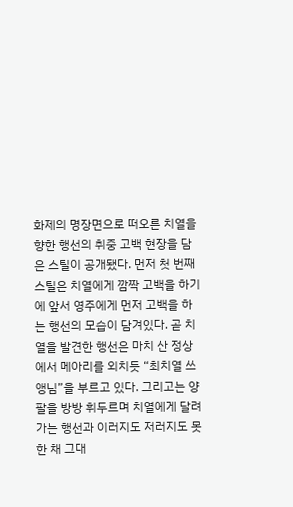화제의 명장면으로 떠오른 치열을 향한 행선의 취중 고백 현장을 담은 스틸이 공개됐다. 먼저 첫 번째 스틸은 치열에게 깜짝 고백을 하기에 앞서 영주에게 먼저 고백을 하는 행선의 모습이 담겨있다. 곧 치열을 발견한 행선은 마치 산 정상에서 메아리를 외치듯 “최치열 쓰앵님”을 부르고 있다. 그리고는 양팔을 방방 휘두르며 치열에게 달려가는 행선과 이러지도 저러지도 못한 채 그대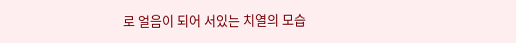로 얼음이 되어 서있는 치열의 모습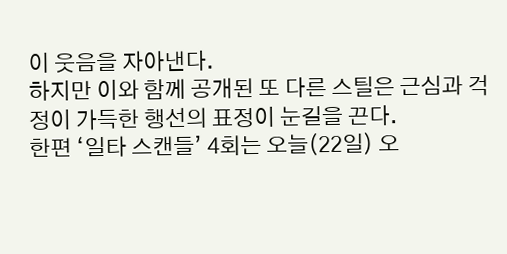이 웃음을 자아낸다.
하지만 이와 함께 공개된 또 다른 스틸은 근심과 걱정이 가득한 행선의 표정이 눈길을 끈다.
한편 ‘일타 스캔들’ 4회는 오늘(22일) 오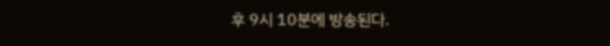후 9시 10분에 방송된다.